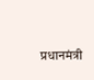प्रधानमंत्री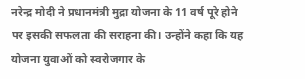नरेन्द्र मोदी ने प्रधानमंत्री मुद्रा योजना के 11 वर्ष पूरे होने पर इसकी सफलता की सराहना की। उन्होंने कहा कि यह योजना युवाओं को स्वरोजगार के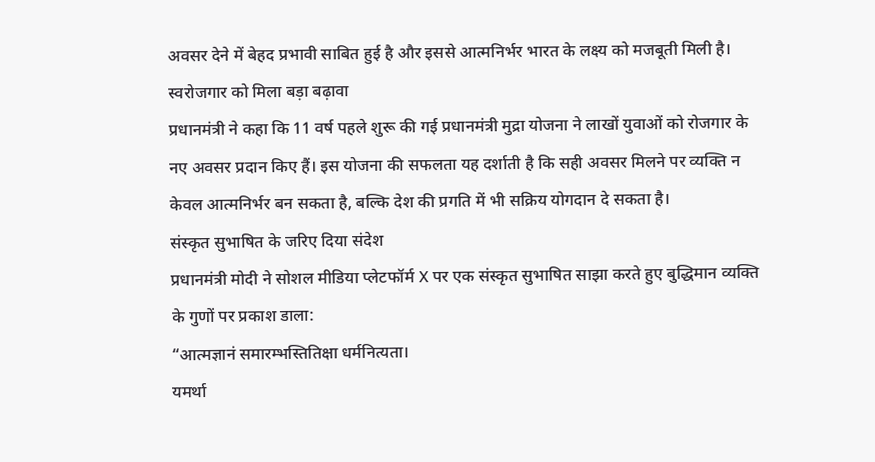अवसर देने में बेहद प्रभावी साबित हुई है और इससे आत्मनिर्भर भारत के लक्ष्य को मजबूती मिली है।
स्वरोजगार को मिला बड़ा बढ़ावा
प्रधानमंत्री ने कहा कि 11 वर्ष पहले शुरू की गई प्रधानमंत्री मुद्रा योजना ने लाखों युवाओं को रोजगार के नए अवसर प्रदान किए हैं। इस योजना की सफलता यह दर्शाती है कि सही अवसर मिलने पर व्यक्ति न केवल आत्मनिर्भर बन सकता है, बल्कि देश की प्रगति में भी सक्रिय योगदान दे सकता है।
संस्कृत सुभाषित के जरिए दिया संदेश
प्रधानमंत्री मोदी ने सोशल मीडिया प्लेटफॉर्म X पर एक संस्कृत सुभाषित साझा करते हुए बुद्धिमान व्यक्ति के गुणों पर प्रकाश डाला:
“आत्मज्ञानं समारम्भस्तितिक्षा धर्मनित्यता।
यमर्था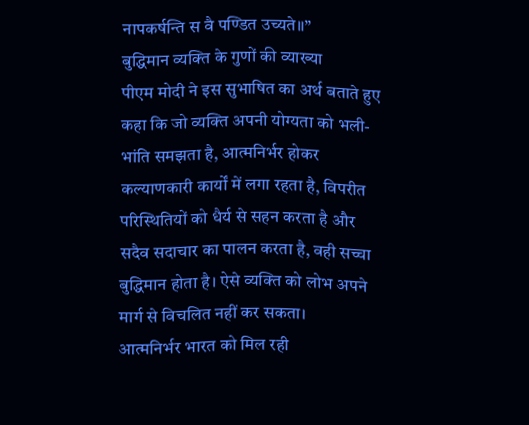नापकर्षन्ति स वै पण्डित उच्यते॥”
बुद्धिमान व्यक्ति के गुणों की व्याख्या
पीएम मोदी ने इस सुभाषित का अर्थ बताते हुए कहा कि जो व्यक्ति अपनी योग्यता को भली-भांति समझता है, आत्मनिर्भर होकर कल्याणकारी कार्यों में लगा रहता है, विपरीत परिस्थितियों को धैर्य से सहन करता है और सदैव सदाचार का पालन करता है, वही सच्चा बुद्धिमान होता है। ऐसे व्यक्ति को लोभ अपने मार्ग से विचलित नहीं कर सकता।
आत्मनिर्भर भारत को मिल रही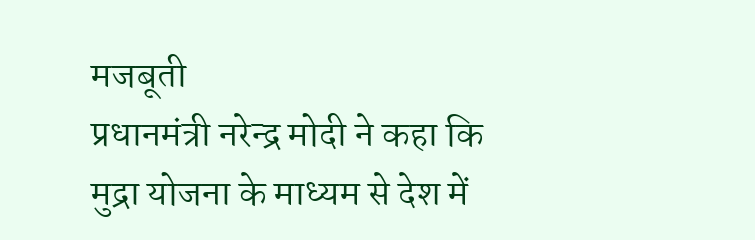मजबूती
प्रधानमंत्री नरेन्द्र मोदी ने कहा कि मुद्रा योजना के माध्यम से देश में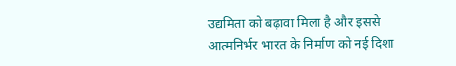उद्यमिता को बढ़ावा मिला है और इससे आत्मनिर्भर भारत के निर्माण को नई दिशा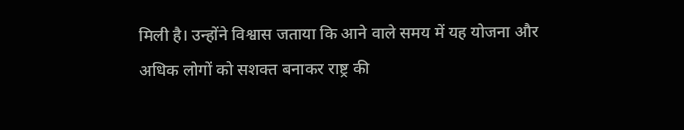मिली है। उन्होंने विश्वास जताया कि आने वाले समय में यह योजना और अधिक लोगों को सशक्त बनाकर राष्ट्र की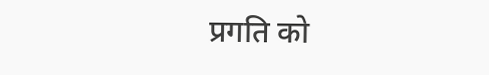प्रगति को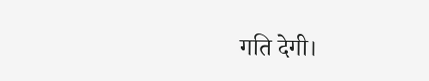गति देगी।